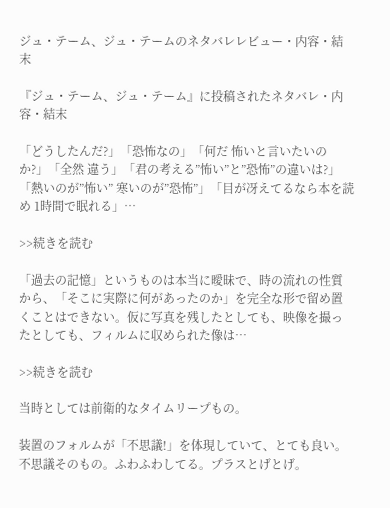ジュ・テーム、ジュ・テームのネタバレレビュー・内容・結末

『ジュ・テーム、ジュ・テーム』に投稿されたネタバレ・内容・結末

「どうしたんだ?」「恐怖なの」「何だ 怖いと言いたいのか?」「全然 違う」「君の考える”怖い”と”恐怖”の違いは?」「熱いのが”怖い” 寒いのが”恐怖”」「目が冴えてるなら本を読め 1時間で眠れる」…

>>続きを読む

「過去の記憶」というものは本当に曖昧で、時の流れの性質から、「そこに実際に何があったのか」を完全な形で留め置くことはできない。仮に写真を残したとしても、映像を撮ったとしても、フィルムに収められた像は…

>>続きを読む

当時としては前衛的なタイムリープもの。

装置のフォルムが「不思議!」を体現していて、とても良い。不思議そのもの。ふわふわしてる。プラスとげとげ。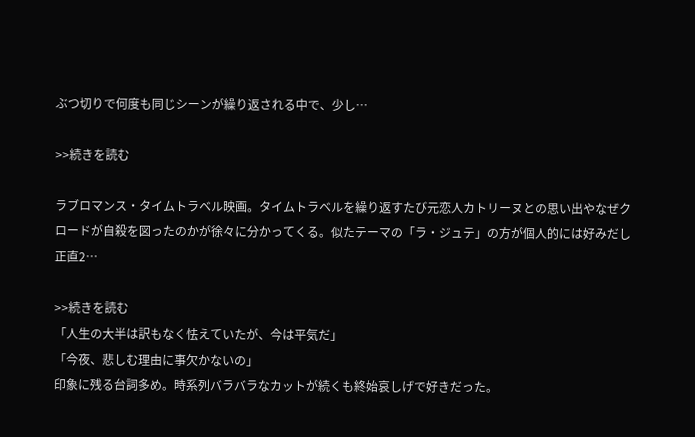ぶつ切りで何度も同じシーンが繰り返される中で、少し…

>>続きを読む

ラブロマンス・タイムトラベル映画。タイムトラベルを繰り返すたび元恋人カトリーヌとの思い出やなぜクロードが自殺を図ったのかが徐々に分かってくる。似たテーマの「ラ・ジュテ」の方が個人的には好みだし正直2…

>>続きを読む
「人生の大半は訳もなく怯えていたが、今は平気だ」
「今夜、悲しむ理由に事欠かないの」
印象に残る台詞多め。時系列バラバラなカットが続くも終始哀しげで好きだった。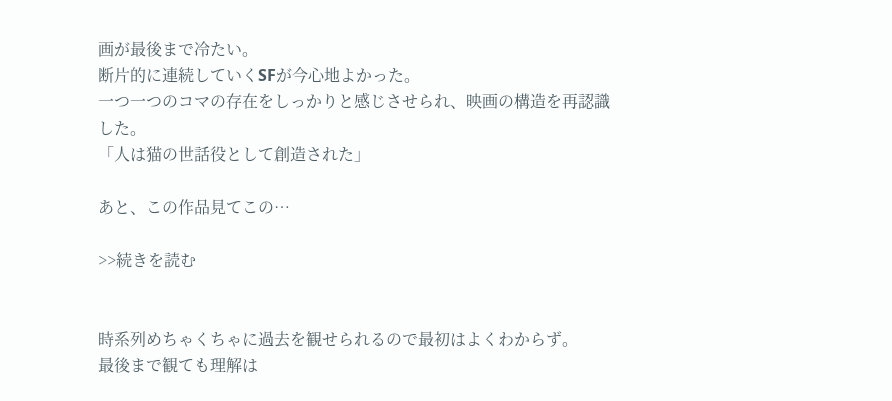画が最後まで冷たい。
断片的に連続していくSFが今心地よかった。
一つ一つのコマの存在をしっかりと感じさせられ、映画の構造を再認識した。
「人は猫の世話役として創造された」

あと、この作品見てこの…

>>続きを読む


時系列めちゃくちゃに過去を観せられるので最初はよくわからず。
最後まで観ても理解は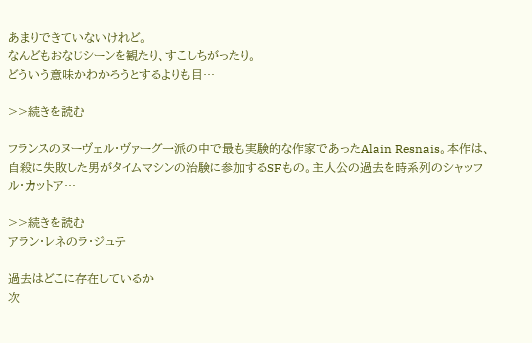あまりできていないけれど。
なんどもおなじシーンを観たり、すこしちがったり。
どういう意味かわかろうとするよりも目…

>>続きを読む

フランスのヌーヴェル・ヴァーグ一派の中で最も実験的な作家であったAlain Resnais。本作は、自殺に失敗した男がタイムマシンの治験に参加するSFもの。主人公の過去を時系列のシャッフル・カットア…

>>続きを読む
アラン・レネのラ・ジュテ

過去はどこに存在しているか
次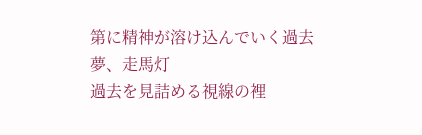第に精神が溶け込んでいく過去
夢、走馬灯
過去を見詰める視線の裡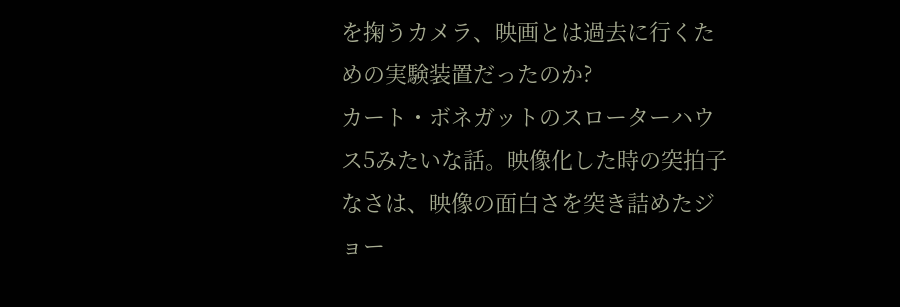を掬うカメラ、映画とは過去に行くための実験装置だったのか?
カート・ボネガットのスローターハウス5みたいな話。映像化した時の突拍子なさは、映像の面白さを突き詰めたジョー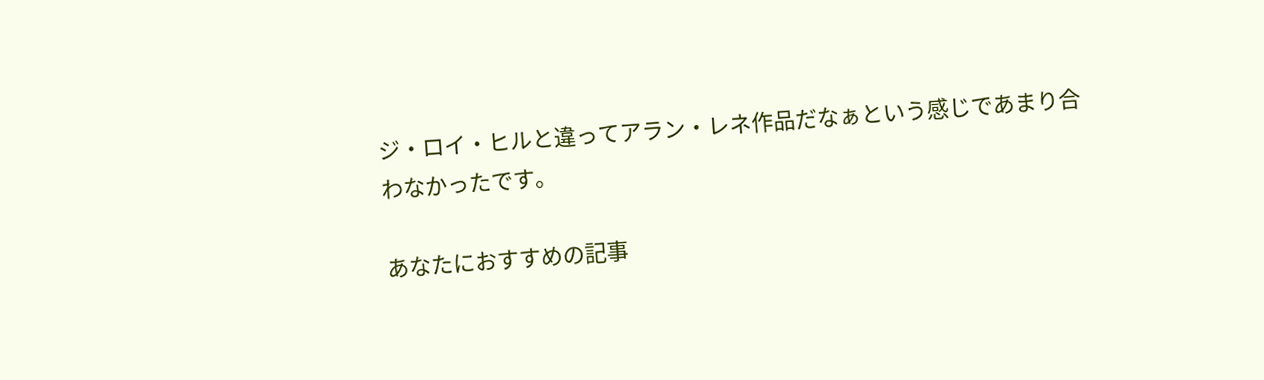ジ・ロイ・ヒルと違ってアラン・レネ作品だなぁという感じであまり合わなかったです。

あなたにおすすめの記事